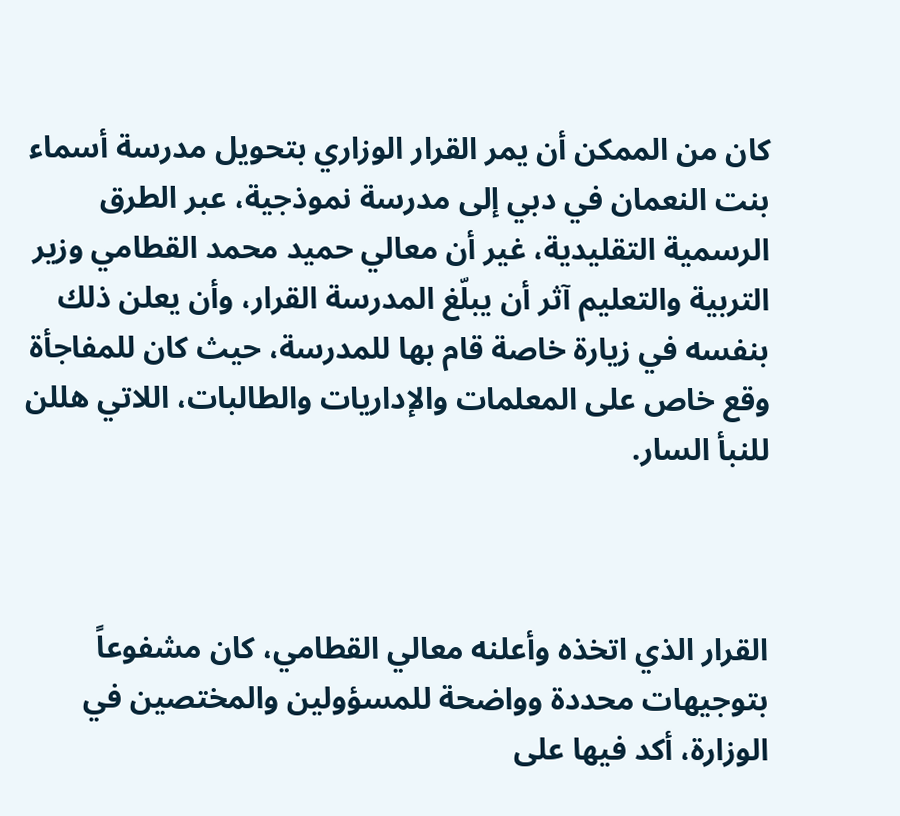كان من الممكن أن يمر القرار الوزاري بتحويل مدرسة أسماء بنت النعمان في دبي إلى مدرسة نموذجية، عبر الطرق الرسمية التقليدية، غير أن معالي حميد محمد القطامي وزير التربية والتعليم آثر أن يبلّغ المدرسة القرار، وأن يعلن ذلك بنفسه في زيارة خاصة قام بها للمدرسة، حيث كان للمفاجأة وقع خاص على المعلمات والإداريات والطالبات، اللاتي هللن للنبأ السار.



القرار الذي اتخذه وأعلنه معالي القطامي، كان مشفوعاً بتوجيهات محددة وواضحة للمسؤولين والمختصين في الوزارة، أكد فيها على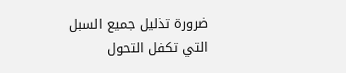ضرورة تذليل جميع السبل التي تكفل التحول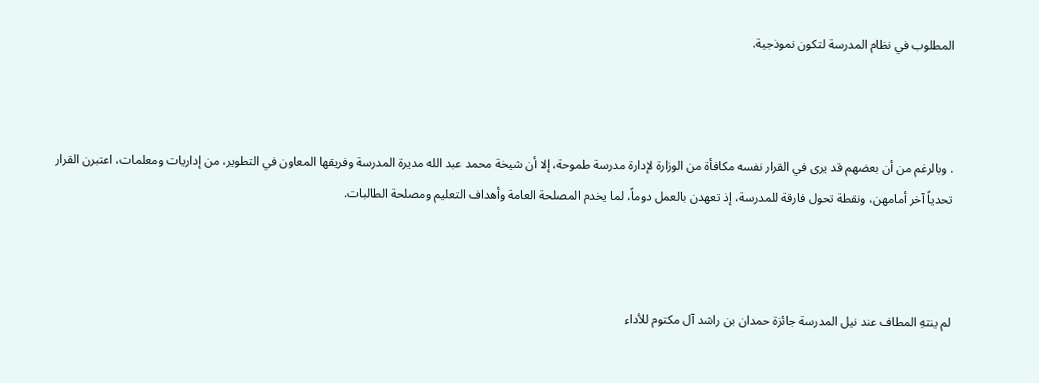المطلوب في نظام المدرسة لتكون نموذجية.



. وبالرغم من أن بعضهم قد يرى في القرار نفسه مكافأة من الوزارة لإدارة مدرسة طموحة، إلا أن شيخة محمد عبد الله مديرة المدرسة وفريقها المعاون في التطوير، من إداريات ومعلمات، اعتبرن القرار تحدياً آخر أمامهن، ونقطة تحول فارقة للمدرسة، إذ تعهدن بالعمل دوماً، لما يخدم المصلحة العامة وأهداف التعليم ومصلحة الطالبات.



لم ينتهِ المطاف عند نيل المدرسة جائزة حمدان بن راشد آل مكتوم للأداء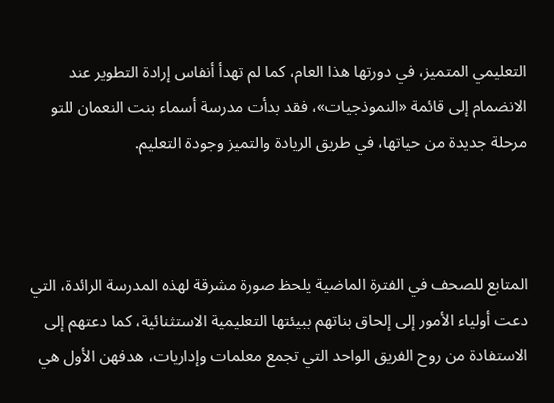التعليمي المتميز، في دورتها هذا العام، كما لم تهدأ أنفاس إرادة التطوير عند الانضمام إلى قائمة «النموذجيات»، فقد بدأت مدرسة أسماء بنت النعمان للتو مرحلة جديدة من حياتها، في طريق الريادة والتميز وجودة التعليم.



المتابع للصحف في الفترة الماضية يلحظ صورة مشرقة لهذه المدرسة الرائدة، التي دعت أولياء الأمور إلى إلحاق بناتهم ببيئتها التعليمية الاستثنائية، كما دعتهم إلى الاستفادة من روح الفريق الواحد التي تجمع معلمات وإداريات، هدفهن الأول هي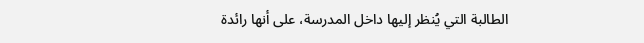الطالبة التي يُنظر إليها داخل المدرسة، على أنها رائدة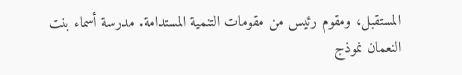المستقبل، ومقوم رئيس من مقومات التنمية المستدامة. مدرسة أسماء بنت النعمان نموذج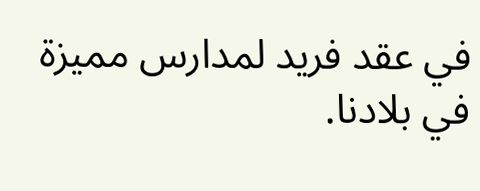في عقد فريد لمدارس مميزة في بلادنا.